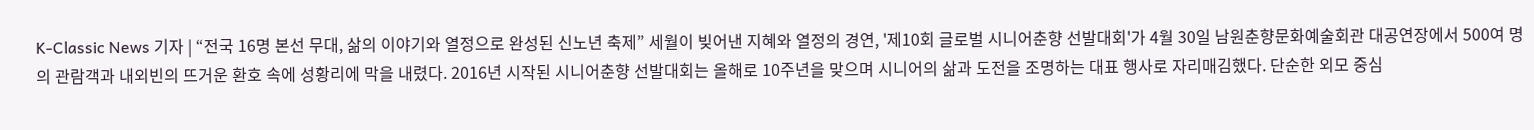K-Classic News 기자 | “전국 16명 본선 무대, 삶의 이야기와 열정으로 완성된 신노년 축제” 세월이 빚어낸 지혜와 열정의 경연, '제10회 글로벌 시니어춘향 선발대회'가 4월 30일 남원춘향문화예술회관 대공연장에서 500여 명의 관람객과 내외빈의 뜨거운 환호 속에 성황리에 막을 내렸다. 2016년 시작된 시니어춘향 선발대회는 올해로 10주년을 맞으며 시니어의 삶과 도전을 조명하는 대표 행사로 자리매김했다. 단순한 외모 중심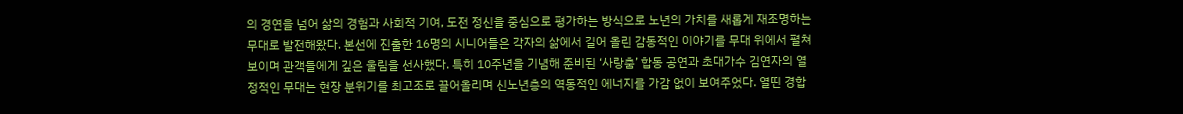의 경연을 넘어 삶의 경험과 사회적 기여, 도전 정신을 중심으로 평가하는 방식으로 노년의 가치를 새롭게 재조명하는 무대로 발전해왔다. 본선에 진출한 16명의 시니어들은 각자의 삶에서 길어 올린 감동적인 이야기를 무대 위에서 펼쳐 보이며 관객들에게 깊은 울림을 선사했다. 특히 10주년을 기념해 준비된 ‘사랑춤’ 합동 공연과 초대가수 김연자의 열정적인 무대는 현장 분위기를 최고조로 끌어올리며 신노년층의 역동적인 에너지를 가감 없이 보여주었다. 열띤 경합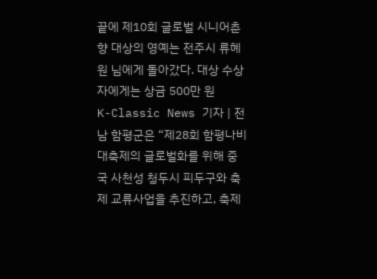끝에 제10회 글로벌 시니어춘향 대상의 영예는 전주시 류혜원 님에게 돌아갔다. 대상 수상자에게는 상금 500만 원
K-Classic News 기자 | 전남 함평군은 “제28회 함평나비대축제의 글로벌화를 위해 중국 사천성 청두시 피두구와 축제 교류사업을 추진하고, 축제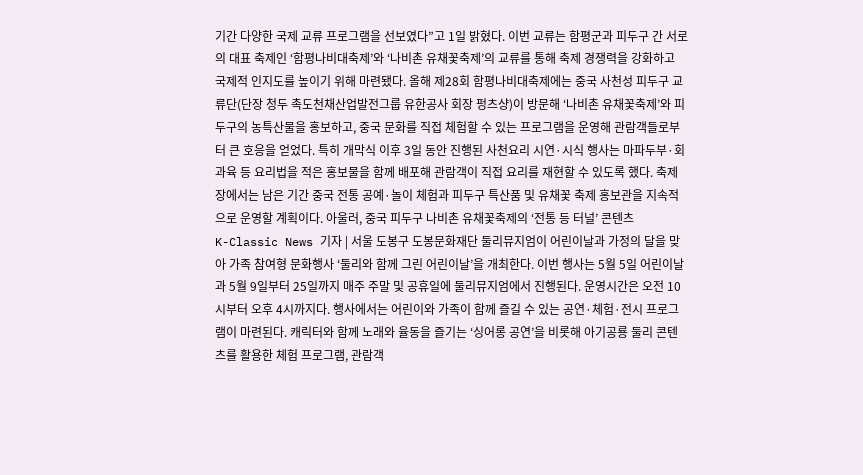기간 다양한 국제 교류 프로그램을 선보였다”고 1일 밝혔다. 이번 교류는 함평군과 피두구 간 서로의 대표 축제인 ‘함평나비대축제’와 ‘나비촌 유채꽃축제’의 교류를 통해 축제 경쟁력을 강화하고 국제적 인지도를 높이기 위해 마련됐다. 올해 제28회 함평나비대축제에는 중국 사천성 피두구 교류단(단장 청두 촉도천채산업발전그룹 유한공사 회장 펑츠샹)이 방문해 ‘나비촌 유채꽃축제’와 피두구의 농특산물을 홍보하고, 중국 문화를 직접 체험할 수 있는 프로그램을 운영해 관람객들로부터 큰 호응을 얻었다. 특히 개막식 이후 3일 동안 진행된 사천요리 시연·시식 행사는 마파두부·회과육 등 요리법을 적은 홍보물을 함께 배포해 관람객이 직접 요리를 재현할 수 있도록 했다. 축제장에서는 남은 기간 중국 전통 공예·놀이 체험과 피두구 특산품 및 유채꽃 축제 홍보관을 지속적으로 운영할 계획이다. 아울러, 중국 피두구 나비촌 유채꽃축제의 ‘전통 등 터널’ 콘텐츠
K-Classic News 기자 | 서울 도봉구 도봉문화재단 둘리뮤지엄이 어린이날과 가정의 달을 맞아 가족 참여형 문화행사 ‘둘리와 함께 그린 어린이날’을 개최한다. 이번 행사는 5월 5일 어린이날과 5월 9일부터 25일까지 매주 주말 및 공휴일에 둘리뮤지엄에서 진행된다. 운영시간은 오전 10시부터 오후 4시까지다. 행사에서는 어린이와 가족이 함께 즐길 수 있는 공연·체험·전시 프로그램이 마련된다. 캐릭터와 함께 노래와 율동을 즐기는 ‘싱어롱 공연’을 비롯해 아기공룡 둘리 콘텐츠를 활용한 체험 프로그램, 관람객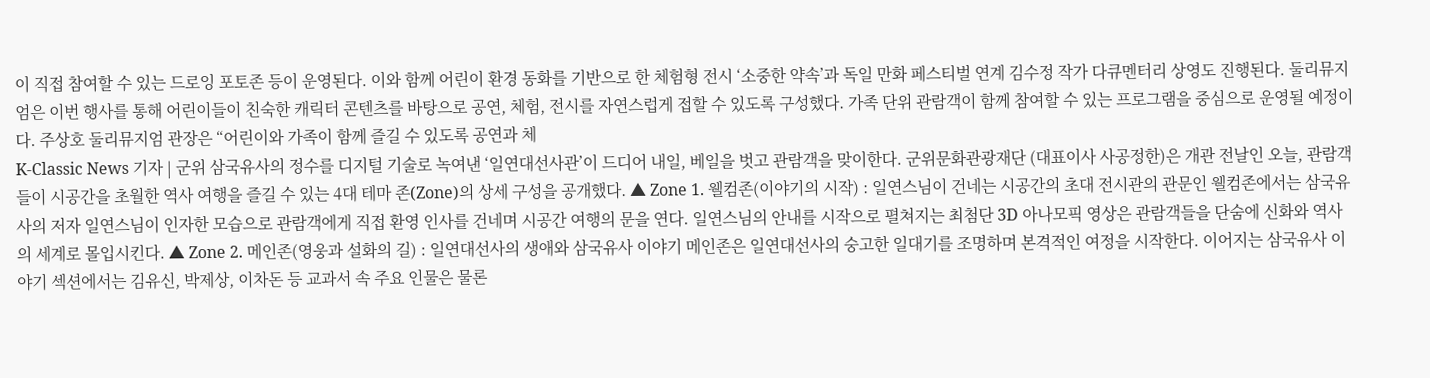이 직접 참여할 수 있는 드로잉 포토존 등이 운영된다. 이와 함께 어린이 환경 동화를 기반으로 한 체험형 전시 ‘소중한 약속’과 독일 만화 페스티벌 연계 김수정 작가 다큐멘터리 상영도 진행된다. 둘리뮤지엄은 이번 행사를 통해 어린이들이 친숙한 캐릭터 콘텐츠를 바탕으로 공연, 체험, 전시를 자연스럽게 접할 수 있도록 구성했다. 가족 단위 관람객이 함께 참여할 수 있는 프로그램을 중심으로 운영될 예정이다. 주상호 둘리뮤지엄 관장은 “어린이와 가족이 함께 즐길 수 있도록 공연과 체
K-Classic News 기자 | 군위 삼국유사의 정수를 디지털 기술로 녹여낸 ‘일연대선사관’이 드디어 내일, 베일을 벗고 관람객을 맞이한다. 군위문화관광재단 (대표이사 사공정한)은 개관 전날인 오늘, 관람객들이 시공간을 초월한 역사 여행을 즐길 수 있는 4대 테마 존(Zone)의 상세 구성을 공개했다. ▲ Zone 1. 웰컴존(이야기의 시작) : 일연스님이 건네는 시공간의 초대 전시관의 관문인 웰컴존에서는 삼국유사의 저자 일연스님이 인자한 모습으로 관람객에게 직접 환영 인사를 건네며 시공간 여행의 문을 연다. 일연스님의 안내를 시작으로 펼쳐지는 최첨단 3D 아나모픽 영상은 관람객들을 단숨에 신화와 역사의 세계로 몰입시킨다. ▲ Zone 2. 메인존(영웅과 설화의 길) : 일연대선사의 생애와 삼국유사 이야기 메인존은 일연대선사의 숭고한 일대기를 조명하며 본격적인 여정을 시작한다. 이어지는 삼국유사 이야기 섹션에서는 김유신, 박제상, 이차돈 등 교과서 속 주요 인물은 물론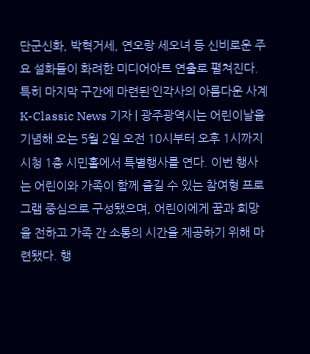단군신화, 박혁거세, 연오랑 세오녀 등 신비로운 주요 설화들이 화려한 미디어아트 연출로 펼쳐진다. 특히 마지막 구간에 마련된‘인각사의 아름다운 사계
K-Classic News 기자 | 광주광역시는 어린이날을 기념해 오는 5월 2일 오전 10시부터 오후 1시까지 시청 1층 시민홀에서 특별행사를 연다. 이번 행사는 어린이와 가족이 함께 즐길 수 있는 참여형 프로그램 중심으로 구성됐으며, 어린이에게 꿈과 희망을 전하고 가족 간 소통의 시간을 제공하기 위해 마련됐다. 행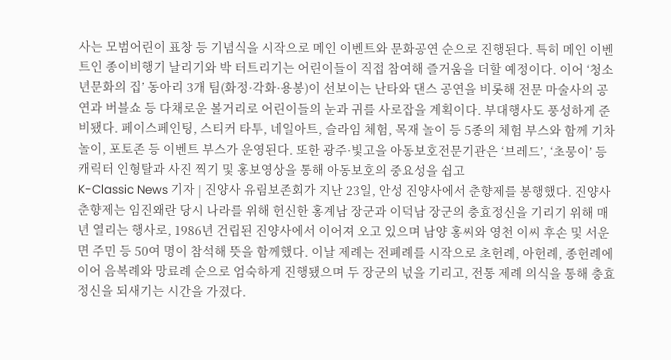사는 모범어린이 표창 등 기념식을 시작으로 메인 이벤트와 문화공연 순으로 진행된다. 특히 메인 이벤트인 종이비행기 날리기와 박 터트리기는 어린이들이 직접 참여해 즐거움을 더할 예정이다. 이어 ‘청소년문화의 집’ 동아리 3개 팀(화정·각화·용봉)이 선보이는 난타와 댄스 공연을 비롯해 전문 마술사의 공연과 버블쇼 등 다채로운 볼거리로 어린이들의 눈과 귀를 사로잡을 계획이다. 부대행사도 풍성하게 준비됐다. 페이스페인팅, 스티커 타투, 네일아트, 슬라임 체험, 목재 놀이 등 5종의 체험 부스와 함께 기차놀이, 포토존 등 이벤트 부스가 운영된다. 또한 광주·빛고을 아동보호전문기관은 ‘브레드’, ‘초뭉이’ 등 캐릭터 인형탈과 사진 찍기 및 홍보영상을 통해 아동보호의 중요성을 쉽고
K-Classic News 기자 | 진양사 유림보존회가 지난 23일, 안성 진양사에서 춘향제를 봉행했다. 진양사 춘향제는 임진왜란 당시 나라를 위해 헌신한 홍계남 장군과 이덕남 장군의 충효정신을 기리기 위해 매년 열리는 행사로, 1986년 건립된 진양사에서 이어져 오고 있으며 남양 홍씨와 영천 이씨 후손 및 서운면 주민 등 50여 명이 참석해 뜻을 함께했다. 이날 제례는 전폐례를 시작으로 초헌례, 아헌례, 종헌례에 이어 음복례와 망료례 순으로 엄숙하게 진행됐으며 두 장군의 넋을 기리고, 전통 제례 의식을 통해 충효정신을 되새기는 시간을 가졌다.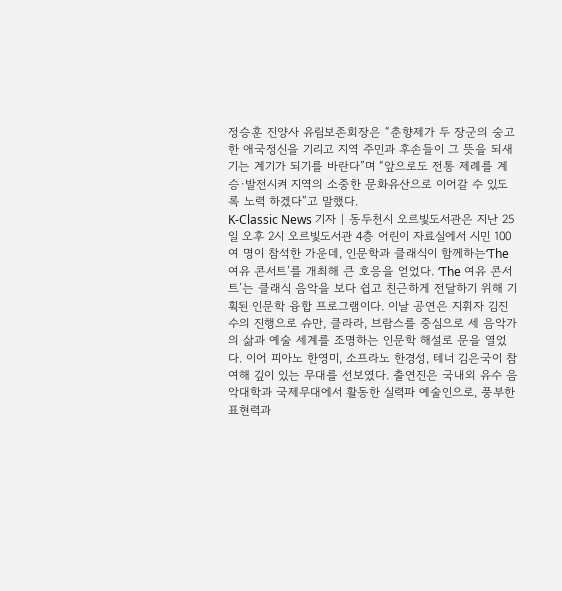정승훈 진양사 유림보존회장은 “춘향제가 두 장군의 숭고한 애국정신을 기리고 지역 주민과 후손들이 그 뜻을 되새기는 계기가 되기를 바란다”며 “앞으로도 전통 제례를 계승·발전시켜 지역의 소중한 문화유산으로 이어갈 수 있도록 노력 하겠다”고 말했다.
K-Classic News 기자 | 동두천시 오르빛도서관은 지난 25일 오후 2시 오르빛도서관 4층 어린이 자료실에서 시민 100여 명이 참석한 가운데, 인문학과 클래식이 함께하는‘The 여유 콘서트’를 개최해 큰 호응을 얻었다. ‘The 여유 콘서트’는 클래식 음악을 보다 쉽고 친근하게 전달하기 위해 기획된 인문학 융합 프로그램이다. 이날 공연은 지휘자 김진수의 진행으로 슈만, 클라라, 브람스를 중심으로 세 음악가의 삶과 예술 세계를 조명하는 인문학 해설로 문을 열었다. 이어 피아노 한영미, 소프라노 한경성, 테너 김은국이 참여해 깊이 있는 무대를 선보였다. 출연진은 국내외 유수 음악대학과 국제무대에서 활동한 실력파 예술인으로, 풍부한 표현력과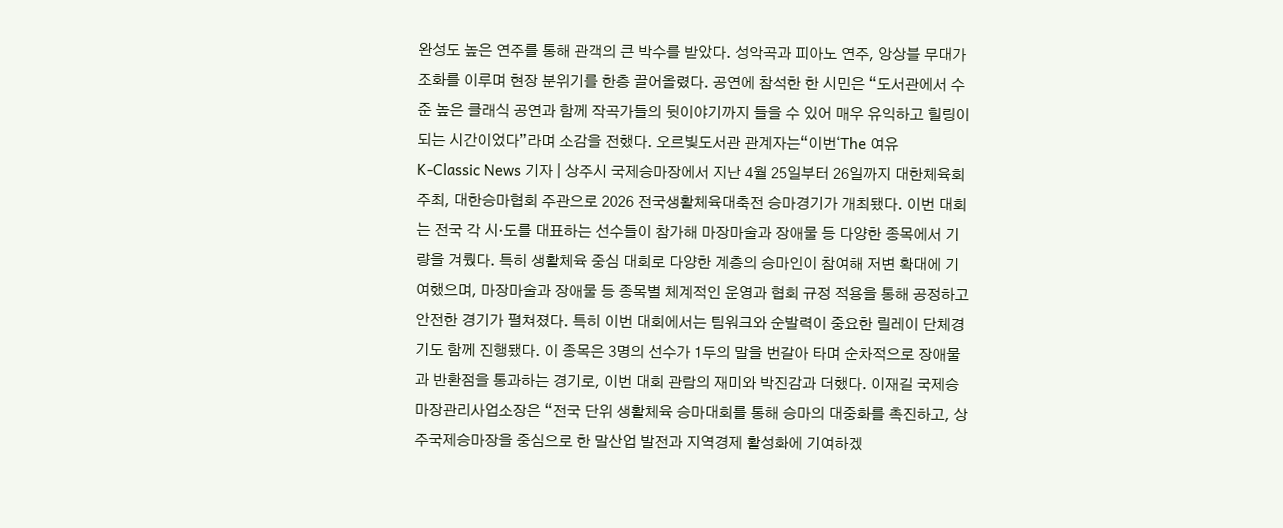완성도 높은 연주를 통해 관객의 큰 박수를 받았다. 성악곡과 피아노 연주, 앙상블 무대가 조화를 이루며 현장 분위기를 한층 끌어올렸다. 공연에 참석한 한 시민은 “도서관에서 수준 높은 클래식 공연과 함께 작곡가들의 뒷이야기까지 들을 수 있어 매우 유익하고 힐링이 되는 시간이었다”라며 소감을 전했다. 오르빛도서관 관계자는“이번‘The 여유
K-Classic News 기자 | 상주시 국제승마장에서 지난 4월 25일부터 26일까지 대한체육회 주최, 대한승마협회 주관으로 2026 전국생활체육대축전 승마경기가 개최됐다. 이번 대회는 전국 각 시·도를 대표하는 선수들이 참가해 마장마술과 장애물 등 다양한 종목에서 기량을 겨뤘다. 특히 생활체육 중심 대회로 다양한 계층의 승마인이 참여해 저변 확대에 기여했으며, 마장마술과 장애물 등 종목별 체계적인 운영과 협회 규정 적용을 통해 공정하고 안전한 경기가 펼쳐졌다. 특히 이번 대회에서는 팀워크와 순발력이 중요한 릴레이 단체경기도 함께 진행됐다. 이 종목은 3명의 선수가 1두의 말을 번갈아 타며 순차적으로 장애물과 반환점을 통과하는 경기로, 이번 대회 관람의 재미와 박진감과 더했다. 이재길 국제승마장관리사업소장은 “전국 단위 생활체육 승마대회를 통해 승마의 대중화를 촉진하고, 상주국제승마장을 중심으로 한 말산업 발전과 지역경제 활성화에 기여하겠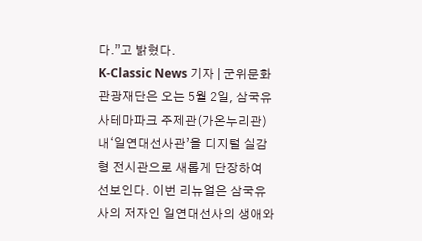다.”고 밝혔다.
K-Classic News 기자 | 군위문화관광재단은 오는 5월 2일, 삼국유사테마파크 주제관(가온누리관) 내‘일연대선사관’을 디지털 실감형 전시관으로 새롭게 단장하여 선보인다. 이번 리뉴얼은 삼국유사의 저자인 일연대선사의 생애와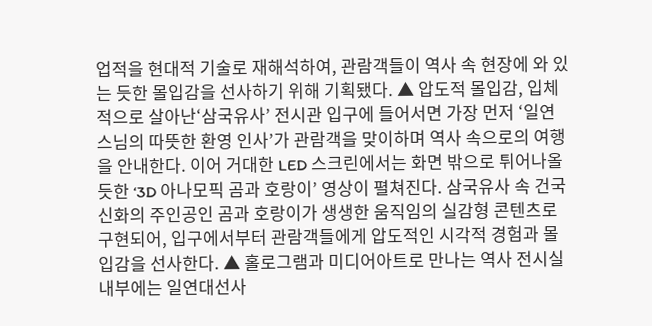업적을 현대적 기술로 재해석하여, 관람객들이 역사 속 현장에 와 있는 듯한 몰입감을 선사하기 위해 기획됐다. ▲ 압도적 몰입감, 입체적으로 살아난‘삼국유사’ 전시관 입구에 들어서면 가장 먼저 ‘일연스님의 따뜻한 환영 인사’가 관람객을 맞이하며 역사 속으로의 여행을 안내한다. 이어 거대한 LED 스크린에서는 화면 밖으로 튀어나올 듯한 ‘3D 아나모픽 곰과 호랑이’ 영상이 펼쳐진다. 삼국유사 속 건국 신화의 주인공인 곰과 호랑이가 생생한 움직임의 실감형 콘텐츠로 구현되어, 입구에서부터 관람객들에게 압도적인 시각적 경험과 몰입감을 선사한다. ▲ 홀로그램과 미디어아트로 만나는 역사 전시실 내부에는 일연대선사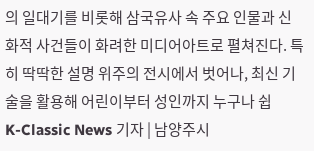의 일대기를 비롯해 삼국유사 속 주요 인물과 신화적 사건들이 화려한 미디어아트로 펼쳐진다. 특히 딱딱한 설명 위주의 전시에서 벗어나, 최신 기술을 활용해 어린이부터 성인까지 누구나 쉽
K-Classic News 기자 | 남양주시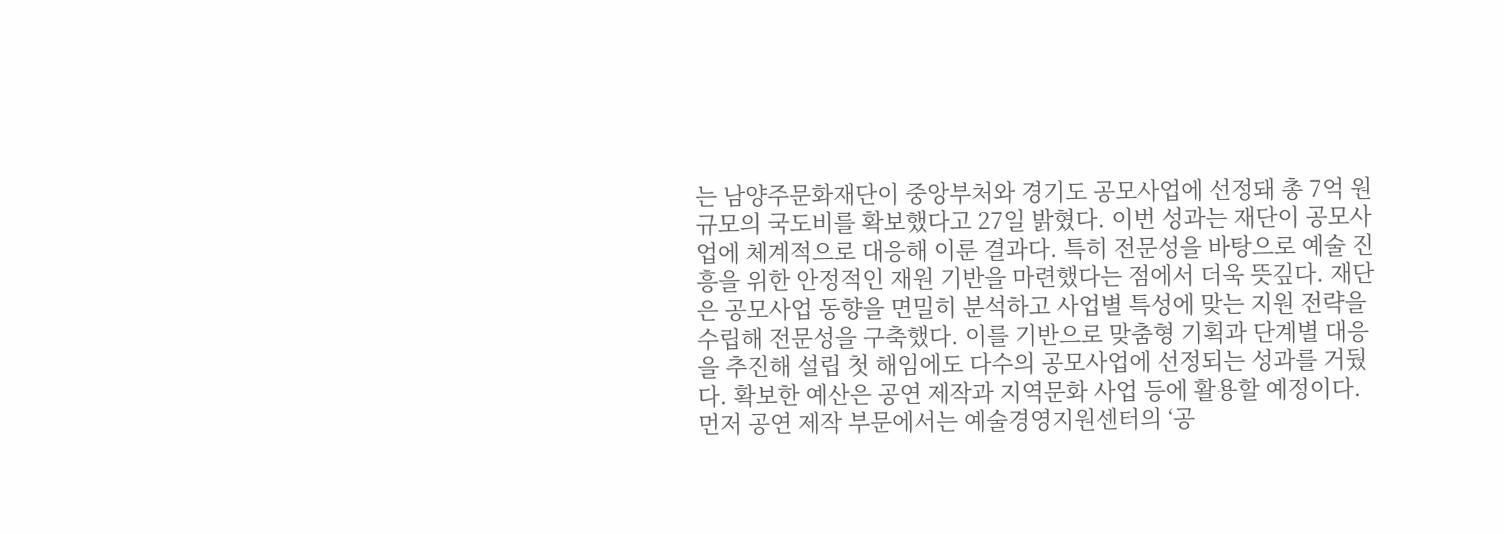는 남양주문화재단이 중앙부처와 경기도 공모사업에 선정돼 총 7억 원 규모의 국도비를 확보했다고 27일 밝혔다. 이번 성과는 재단이 공모사업에 체계적으로 대응해 이룬 결과다. 특히 전문성을 바탕으로 예술 진흥을 위한 안정적인 재원 기반을 마련했다는 점에서 더욱 뜻깊다. 재단은 공모사업 동향을 면밀히 분석하고 사업별 특성에 맞는 지원 전략을 수립해 전문성을 구축했다. 이를 기반으로 맞춤형 기획과 단계별 대응을 추진해 설립 첫 해임에도 다수의 공모사업에 선정되는 성과를 거뒀다. 확보한 예산은 공연 제작과 지역문화 사업 등에 활용할 예정이다. 먼저 공연 제작 부문에서는 예술경영지원센터의 ‘공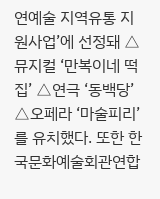연예술 지역유통 지원사업’에 선정돼 △뮤지컬 ‘만복이네 떡집’ △연극 ‘동백당’ △오페라 ‘마술피리’를 유치했다. 또한 한국문화예술회관연합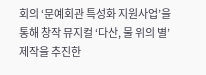회의 ‘문예회관 특성화 지원사업’을 통해 창작 뮤지컬 ‘다산, 물 위의 별’ 제작을 추진한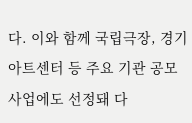다. 이와 함께 국립극장, 경기아트센터 등 주요 기관 공모사업에도 선정돼 다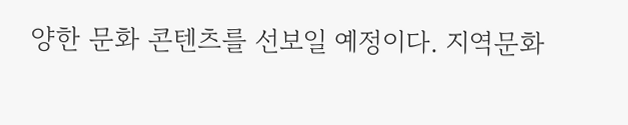양한 문화 콘텐츠를 선보일 예정이다. 지역문화